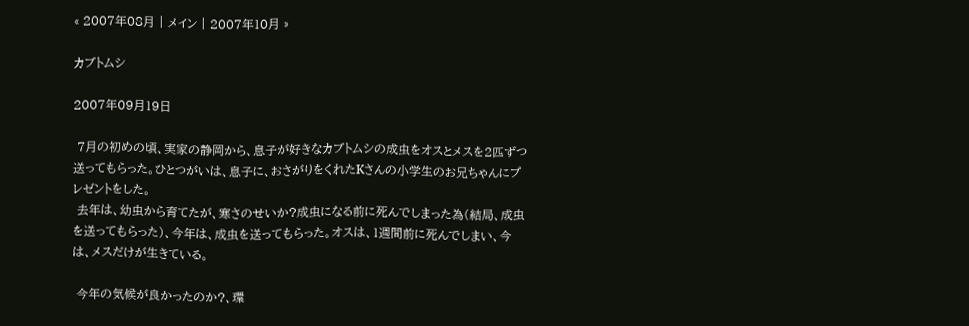« 2007年08月 | メイン | 2007年10月 »

カブトムシ

2007年09月19日

 7月の初めの頃、実家の静岡から、息子が好きなカブトムシの成虫をオスとメスを2匹ずつ送ってもらった。ひとつがいは、息子に、おさがりをくれたKさんの小学生のお兄ちゃんにプレゼントをした。
 去年は、幼虫から育てたが、寒さのせいか?成虫になる前に死んでしまった為(結局、成虫を送ってもらった)、今年は、成虫を送ってもらった。オスは、1週間前に死んでしまい、今は、メスだけが生きている。

 今年の気候が良かったのか?、環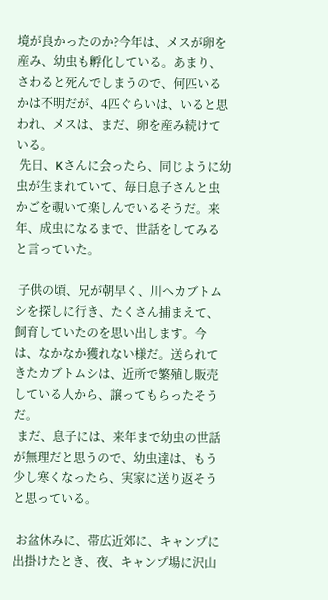境が良かったのか?今年は、メスが卵を産み、幼虫も孵化している。あまり、さわると死んでしまうので、何匹いるかは不明だが、4匹ぐらいは、いると思われ、メスは、まだ、卵を産み続けている。
 先日、Kさんに会ったら、同じように幼虫が生まれていて、毎日息子さんと虫かごを覗いて楽しんでいるそうだ。来年、成虫になるまで、世話をしてみると言っていた。

 子供の頃、兄が朝早く、川へカブトムシを探しに行き、たくさん捕まえて、飼育していたのを思い出します。今は、なかなか獲れない様だ。送られてきたカブトムシは、近所で繁殖し販売している人から、譲ってもらったそうだ。
 まだ、息子には、来年まで幼虫の世話が無理だと思うので、幼虫達は、もう少し寒くなったら、実家に送り返そうと思っている。

 お盆休みに、帯広近郊に、キャンプに出掛けたとき、夜、キャンプ場に沢山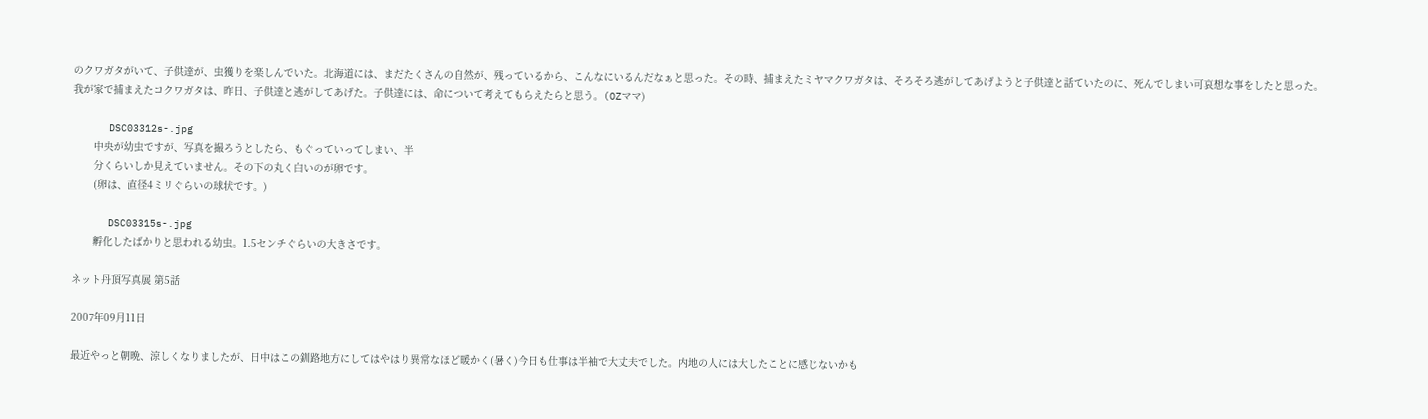のクワガタがいて、子供達が、虫獲りを楽しんでいた。北海道には、まだたくさんの自然が、残っているから、こんなにいるんだなぁと思った。その時、捕まえたミヤマクワガタは、そろそろ逃がしてあげようと子供達と話ていたのに、死んでしまい可哀想な事をしたと思った。我が家で捕まえたコクワガタは、昨日、子供達と逃がしてあげた。子供達には、命について考えてもらえたらと思う。(OZママ)

      DSC03312s-.jpg
       中央が幼虫ですが、写真を撮ろうとしたら、もぐっていってしまい、半
       分くらいしか見えていません。その下の丸く白いのが卵です。
       (卵は、直径4ミリぐらいの球状です。)

      DSC03315s-.jpg
       孵化したばかりと思われる幼虫。1.5センチぐらいの大きさです。

ネット丹頂写真展 第5話

2007年09月11日

最近やっと朝晩、涼しくなりましたが、日中はこの釧路地方にしてはやはり異常なほど暖かく(暑く)今日も仕事は半袖で大丈夫でした。内地の人には大したことに感じないかも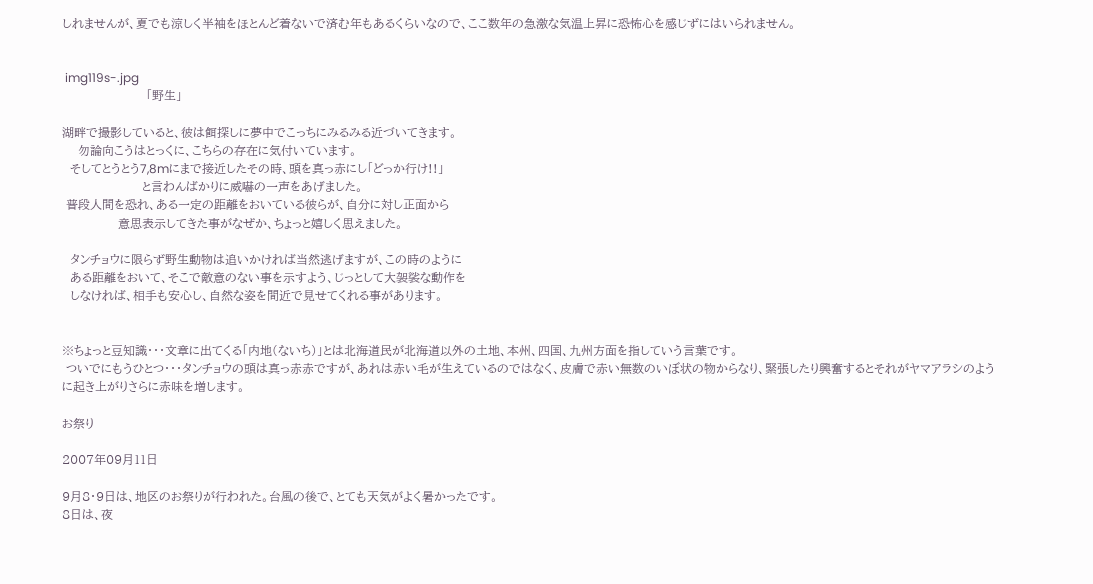しれませんが、夏でも涼しく半袖をほとんど着ないで済む年もあるくらいなので、ここ数年の急激な気温上昇に恐怖心を感じずにはいられません。


 img119s-.jpg
                     「野生」

湖畔で撮影していると、彼は餌探しに夢中でこっちにみるみる近づいてきます。
    勿論向こうはとっくに、こちらの存在に気付いています。
  そしてとうとう7,8mにまで接近したその時、頭を真っ赤にし「どっか行け!!」
                    と言わんばかりに威嚇の一声をあげました。
 普段人間を恐れ、ある一定の距離をおいている彼らが、自分に対し正面から
              意思表示してきた事がなぜか、ちょっと嬉しく思えました。

  タンチョウに限らず野生動物は追いかければ当然逃げますが、この時のように
  ある距離をおいて、そこで敵意のない事を示すよう、じっとして大袈裟な動作を
  しなければ、相手も安心し、自然な姿を間近で見せてくれる事があります。


※ちょっと豆知識・・・文章に出てくる「内地(ないち)」とは北海道民が北海道以外の土地、本州、四国、九州方面を指していう言葉です。
 ついでにもうひとつ・・・タンチョウの頭は真っ赤赤ですが、あれは赤い毛が生えているのではなく、皮膚で赤い無数のいぼ状の物からなり、緊張したり興奮するとそれがヤマアラシのように起き上がりさらに赤味を増します。

お祭り

2007年09月11日

9月8・9日は、地区のお祭りが行われた。台風の後で、とても天気がよく暑かったです。
8日は、夜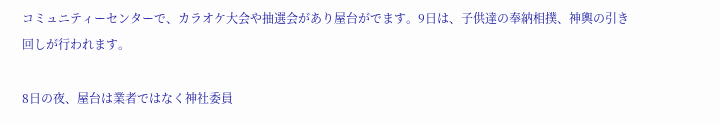コミュニティーセンターで、カラオケ大会や抽選会があり屋台がでます。9日は、子供達の奉納相撲、神輿の引き回しが行われます。

8日の夜、屋台は業者ではなく神社委員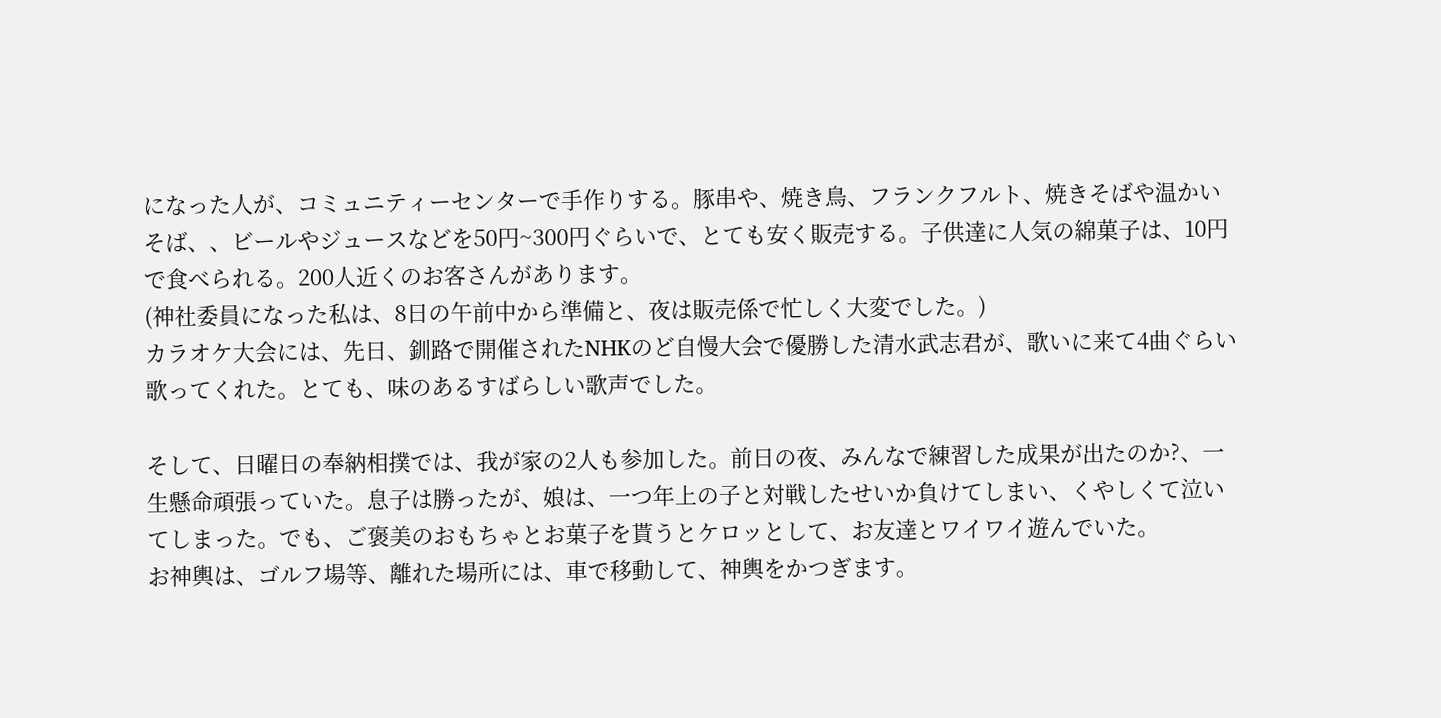になった人が、コミュニティーセンターで手作りする。豚串や、焼き鳥、フランクフルト、焼きそばや温かいそば、、ビールやジュースなどを50円~300円ぐらいで、とても安く販売する。子供達に人気の綿菓子は、10円で食べられる。200人近くのお客さんがあります。
(神社委員になった私は、8日の午前中から準備と、夜は販売係で忙しく大変でした。)
カラオケ大会には、先日、釧路で開催されたNHKのど自慢大会で優勝した清水武志君が、歌いに来て4曲ぐらい歌ってくれた。とても、味のあるすばらしい歌声でした。

そして、日曜日の奉納相撲では、我が家の2人も参加した。前日の夜、みんなで練習した成果が出たのか?、一生懸命頑張っていた。息子は勝ったが、娘は、一つ年上の子と対戦したせいか負けてしまい、くやしくて泣いてしまった。でも、ご褒美のおもちゃとお菓子を貰うとケロッとして、お友達とワイワイ遊んでいた。
お神輿は、ゴルフ場等、離れた場所には、車で移動して、神輿をかつぎます。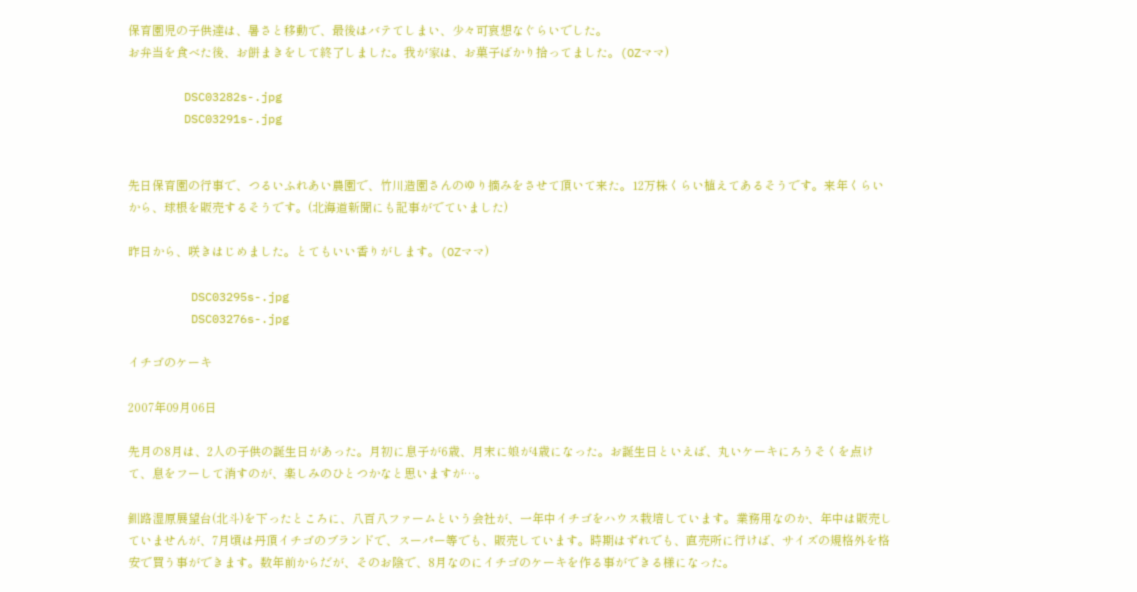保育園児の子供達は、暑さと移動で、最後はバテてしまい、少々可哀想なぐらいでした。
お弁当を食べた後、お餅まきをして終了しました。我が家は、お菓子ばかり拾ってました。(OZママ)

        DSC03282s-.jpg
        DSC03291s-.jpg


先日保育園の行事で、つるいふれあい農園で、竹川造園さんのゆり摘みをさせて頂いて来た。12万株くらい植えてあるそうです。来年くらいから、球根を販売するそうです。(北海道新聞にも記事がでていました)

昨日から、咲きはじめました。とてもいい香りがします。(OZママ)

         DSC03295s-.jpg
         DSC03276s-.jpg

イチゴのケーキ

2007年09月06日

先月の8月は、2人の子供の誕生日があった。月初に息子が6歳、月末に娘が4歳になった。お誕生日といえば、丸いケーキにろうそくを点けて、息をフーして消すのが、楽しみのひとつかなと思いますが…。

釧路湿原展望台(北斗)を下ったところに、八百八ファームという会社が、一年中イチゴをハウス栽培しています。業務用なのか、年中は販売していませんが、7月頃は丹頂イチゴのブランドで、スーパー等でも、販売しています。時期はずれでも、直売所に行けば、サイズの規格外を格安で買う事ができます。数年前からだが、そのお陰で、8月なのにイチゴのケーキを作る事ができる様になった。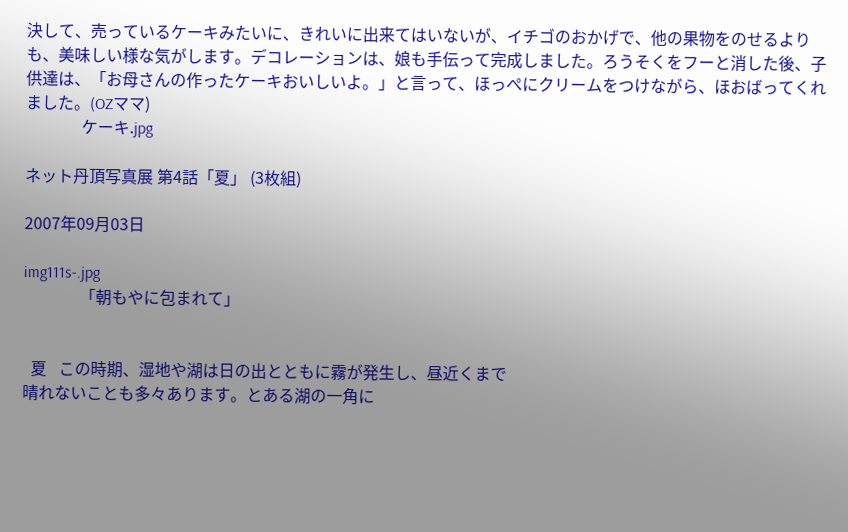決して、売っているケーキみたいに、きれいに出来てはいないが、イチゴのおかげで、他の果物をのせるよりも、美味しい様な気がします。デコレーションは、娘も手伝って完成しました。ろうそくをフーと消した後、子供達は、「お母さんの作ったケーキおいしいよ。」と言って、ほっぺにクリームをつけながら、ほおばってくれました。(OZママ)
              ケーキ.jpg

ネット丹頂写真展 第4話「夏」 (3枚組)

2007年09月03日

img111s-.jpg
              「朝もやに包まれて」


  夏   この時期、湿地や湖は日の出とともに霧が発生し、昼近くまで
晴れないことも多々あります。とある湖の一角に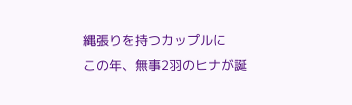縄張りを持つカップルに
この年、無事2羽のヒナが誕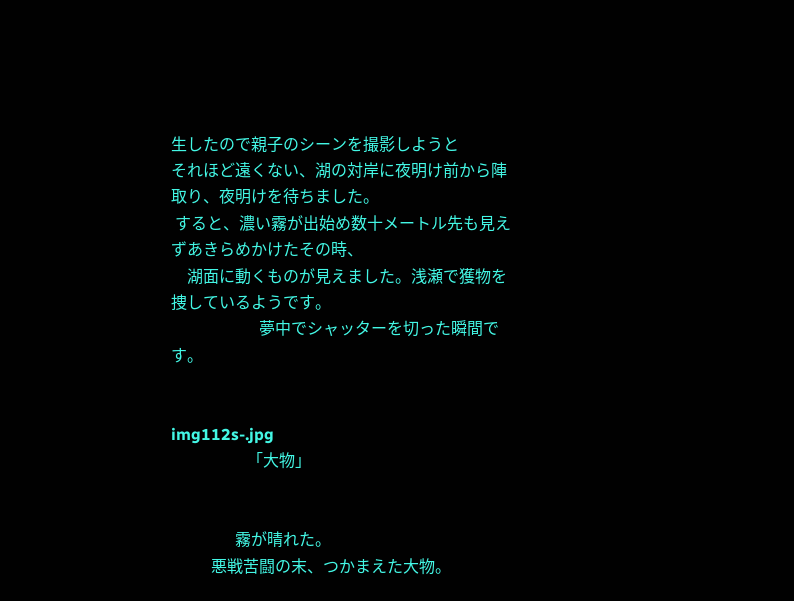生したので親子のシーンを撮影しようと
それほど遠くない、湖の対岸に夜明け前から陣取り、夜明けを待ちました。
 すると、濃い霧が出始め数十メートル先も見えずあきらめかけたその時、
    湖面に動くものが見えました。浅瀬で獲物を捜しているようです。
                      夢中でシャッターを切った瞬間です。


img112s-.jpg
                   「大物」


                霧が晴れた。
          悪戦苦闘の末、つかまえた大物。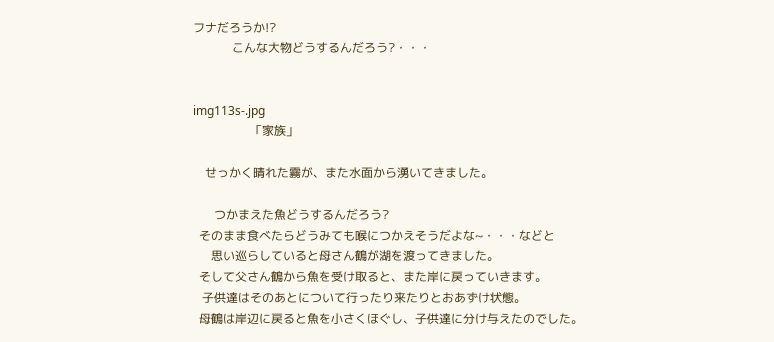フナだろうか!?
             こんな大物どうするんだろう?・・・


img113s-.jpg
                   「家族」

    せっかく晴れた霧が、また水面から湧いてきました。

       つかまえた魚どうするんだろう?
  そのまま食べたらどうみても喉につかえそうだよな~・・・などと
      思い巡らしていると母さん鶴が湖を渡ってきました。
  そして父さん鶴から魚を受け取ると、また岸に戻っていきます。
   子供達はそのあとについて行ったり来たりとおあずけ状態。
  母鶴は岸辺に戻ると魚を小さくほぐし、子供達に分け与えたのでした。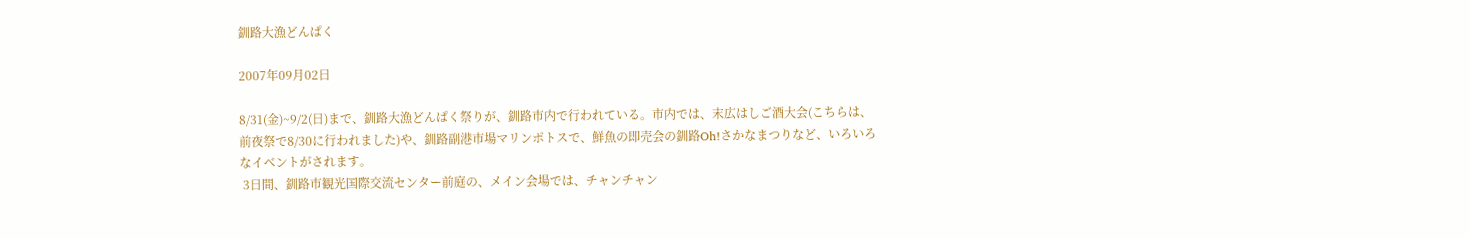釧路大漁どんぱく

2007年09月02日

8/31(金)~9/2(日)まで、釧路大漁どんぱく祭りが、釧路市内で行われている。市内では、末広はしご酒大会(こちらは、前夜祭で8/30に行われました)や、釧路副港市場マリンポトスで、鮮魚の即売会の釧路Oh!さかなまつりなど、いろいろなイベントがされます。
 3日間、釧路市観光国際交流センター前庭の、メイン会場では、チャンチャン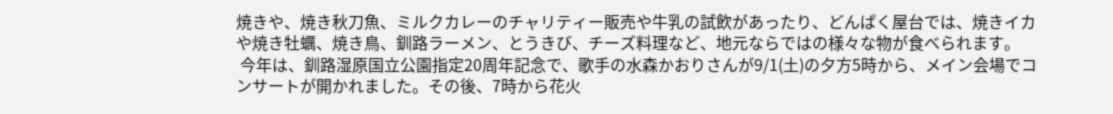焼きや、焼き秋刀魚、ミルクカレーのチャリティー販売や牛乳の試飲があったり、どんぱく屋台では、焼きイカや焼き牡蠣、焼き鳥、釧路ラーメン、とうきび、チーズ料理など、地元ならではの様々な物が食べられます。
 今年は、釧路湿原国立公園指定20周年記念で、歌手の水森かおりさんが9/1(土)の夕方5時から、メイン会場でコンサートが開かれました。その後、7時から花火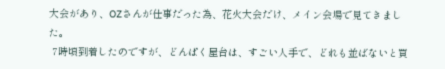大会があり、OZさんが仕事だった為、花火大会だけ、メイン会場で見てきました。
 7時頃到着したのですが、どんぱく屋台は、すごい人手で、どれも並ばないと買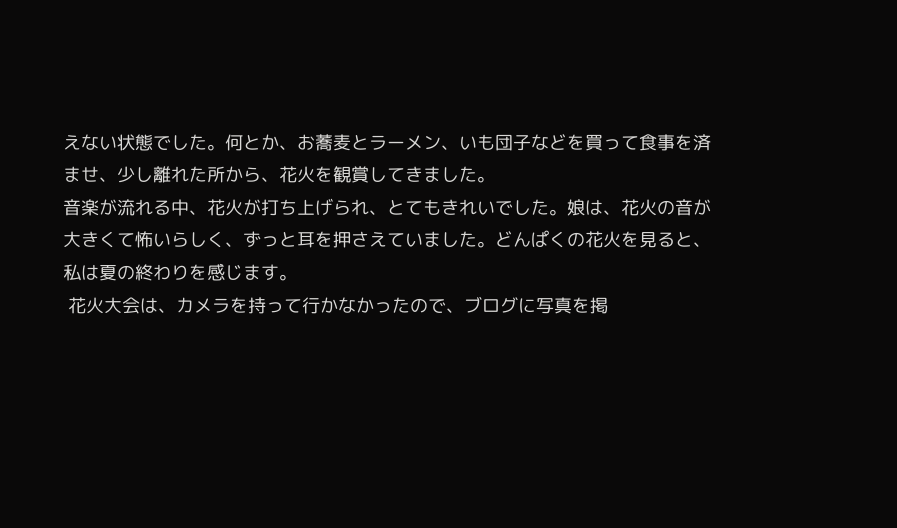えない状態でした。何とか、お蕎麦とラーメン、いも団子などを買って食事を済ませ、少し離れた所から、花火を観賞してきました。
音楽が流れる中、花火が打ち上げられ、とてもきれいでした。娘は、花火の音が大きくて怖いらしく、ずっと耳を押さえていました。どんぱくの花火を見ると、私は夏の終わりを感じます。
 花火大会は、カメラを持って行かなかったので、ブログに写真を掲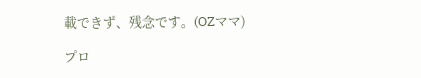載できず、残念です。(OZママ)

プロ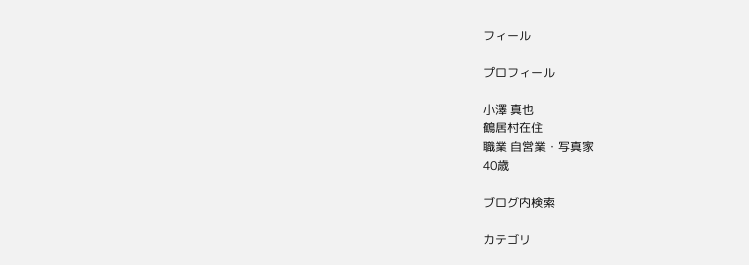フィール

プロフィール

小澤 真也
鶴居村在住
職業 自営業・写真家
40歳

ブログ内検索

カテゴリ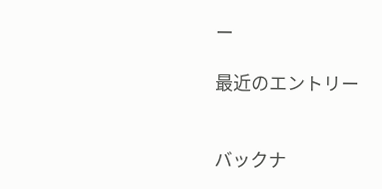ー

最近のエントリー


バックナ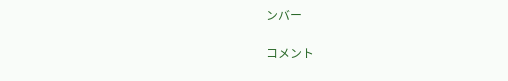ンバー

コメント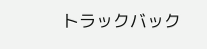トラックバック